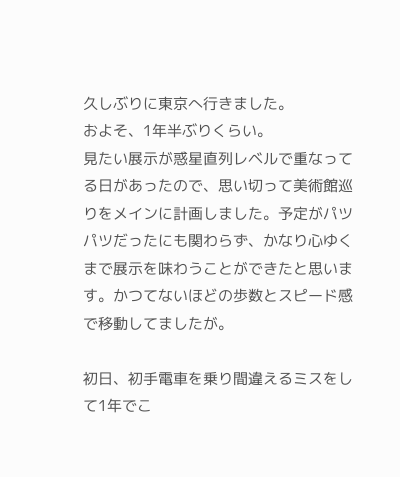久しぶりに東京へ行きました。
およそ、1年半ぶりくらい。
見たい展示が惑星直列レベルで重なってる日があったので、思い切って美術館巡りをメインに計画しました。予定がパツパツだったにも関わらず、かなり心ゆくまで展示を味わうことができたと思います。かつてないほどの歩数とスピード感で移動してましたが。

初日、初手電車を乗り間違えるミスをして1年でこ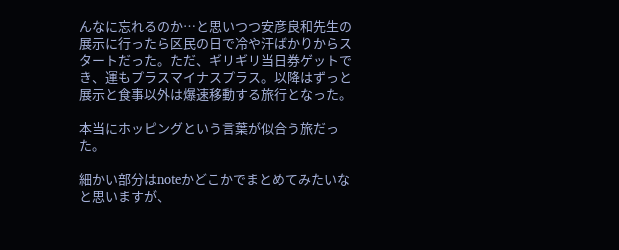んなに忘れるのか…と思いつつ安彦良和先生の展示に行ったら区民の日で冷や汗ばかりからスタートだった。ただ、ギリギリ当日券ゲットでき、運もプラスマイナスプラス。以降はずっと展示と食事以外は爆速移動する旅行となった。

本当にホッピングという言葉が似合う旅だった。

細かい部分はnoteかどこかでまとめてみたいなと思いますが、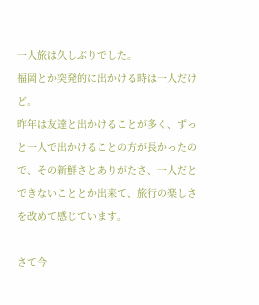一人旅は久しぶりでした。
福岡とか突発的に出かける時は一人だけど。
昨年は友達と出かけることが多く、ずっと一人で出かけることの方が長かったので、その新鮮さとありがたさ、一人だとできないこととか出来て、旅行の楽しさを改めて感じています。

さて今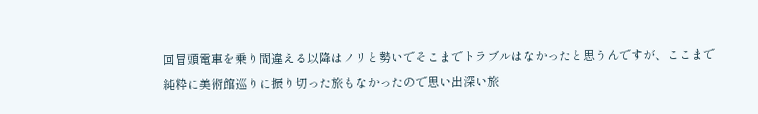回冒頭電車を乗り間違える以降はノリと勢いでそこまでトラブルはなかったと思うんですが、ここまで純粋に美術館巡りに振り切った旅もなかったので思い出深い旅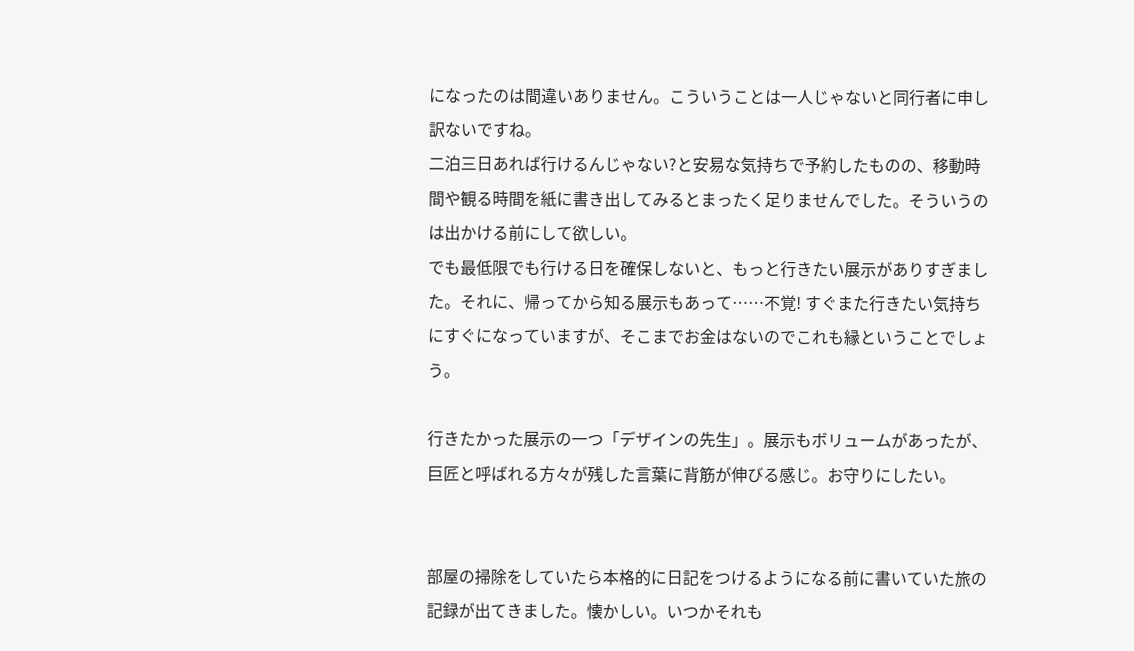になったのは間違いありません。こういうことは一人じゃないと同行者に申し訳ないですね。
二泊三日あれば行けるんじゃない?と安易な気持ちで予約したものの、移動時間や観る時間を紙に書き出してみるとまったく足りませんでした。そういうのは出かける前にして欲しい。
でも最低限でも行ける日を確保しないと、もっと行きたい展示がありすぎました。それに、帰ってから知る展示もあって……不覚! すぐまた行きたい気持ちにすぐになっていますが、そこまでお金はないのでこれも縁ということでしょう。

行きたかった展示の一つ「デザインの先生」。展示もボリュームがあったが、巨匠と呼ばれる方々が残した言葉に背筋が伸びる感じ。お守りにしたい。


部屋の掃除をしていたら本格的に日記をつけるようになる前に書いていた旅の記録が出てきました。懐かしい。いつかそれも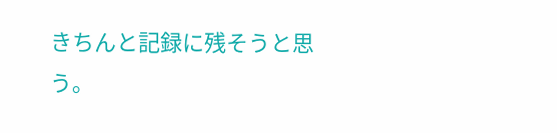きちんと記録に残そうと思う。